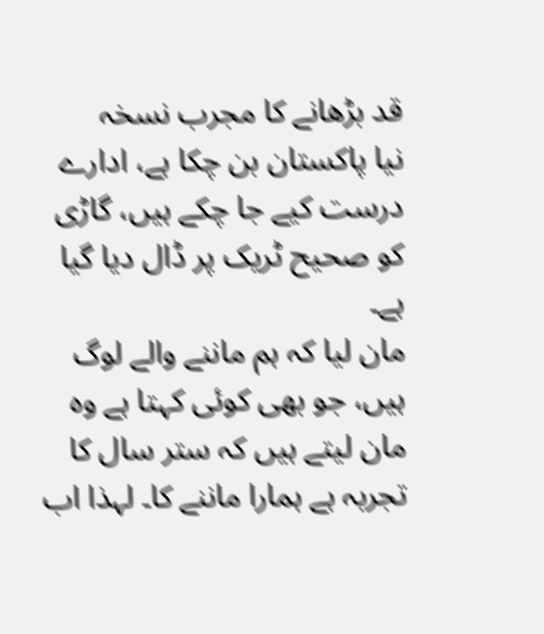قد بڑھانے کا مجرب نسخہ
نیا پاکستان بن چکا ہے، ادارے درست کیے جا چکے ہیں، گاڑی کو صحیح ٹریک پر ڈال دیا گیا ہے۔
مان لیا کہ ہم ماننے والے لوگ ہیں، جو بھی کوئی کہتا ہے وہ مان لیتے ہیں کہ ستر سال کا تجربہ ہے ہمارا ماننے کا۔ لہذا اب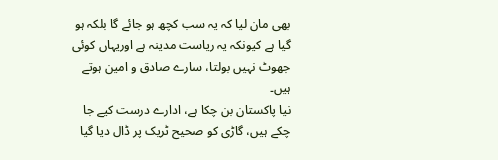بھی مان لیا کہ یہ سب کچھ ہو جائے گا بلکہ ہو گیا ہے کیونکہ یہ ریاست مدینہ ہے اوریہاں کوئی جھوٹ نہیں بولتا، سارے صادق و امین ہوتے ہیں۔
نیا پاکستان بن چکا ہے، ادارے درست کیے جا چکے ہیں، گاڑی کو صحیح ٹریک پر ڈال دیا گیا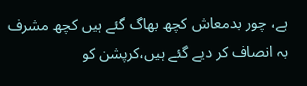ہے، چور بدمعاش کچھ بھاگ گئے ہیں کچھ مشرف بہ انصاف کر دیے گئے ہیں،کرپشن کو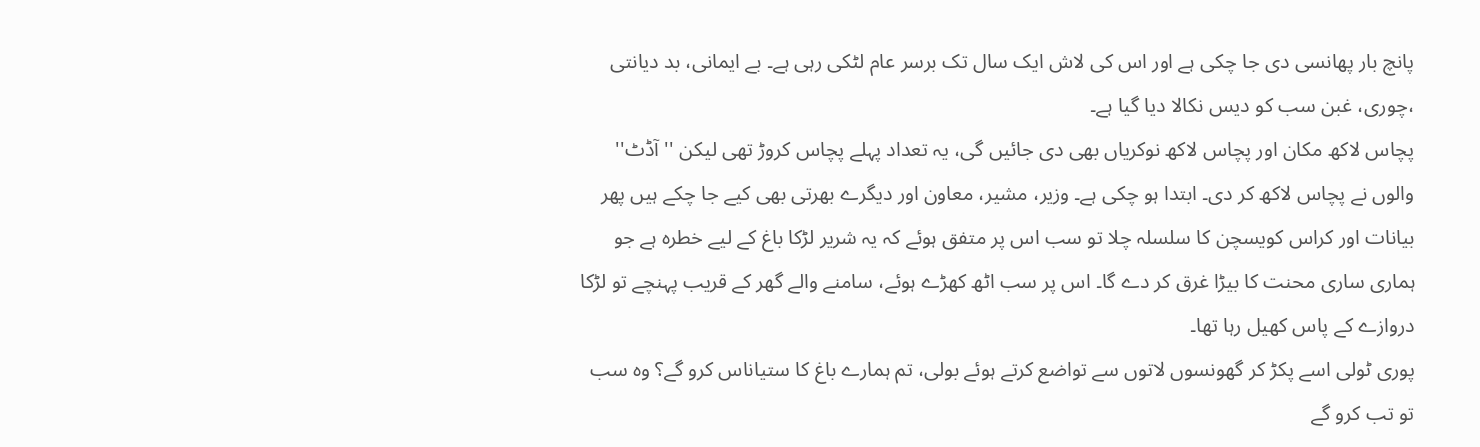پانچ بار پھانسی دی جا چکی ہے اور اس کی لاش ایک سال تک برسر عام لٹکی رہی ہے۔ بے ایمانی، بد دیانتی ،چوری، غبن سب کو دیس نکالا دیا گیا ہے۔
پچاس لاکھ مکان اور پچاس لاکھ نوکریاں بھی دی جائیں گی، یہ تعداد پہلے پچاس کروڑ تھی لیکن ''آڈٹ'' والوں نے پچاس لاکھ کر دی۔ ابتدا ہو چکی ہے۔ وزیر، مشیر، معاون اور دیگرے بھرتی بھی کیے جا چکے ہیں پھر بیانات اور کراس کویسچن کا سلسلہ چلا تو سب اس پر متفق ہوئے کہ یہ شریر لڑکا باغ کے لیے خطرہ ہے جو ہماری ساری محنت کا بیڑا غرق کر دے گا۔ اس پر سب اٹھ کھڑے ہوئے، سامنے والے گھر کے قریب پہنچے تو لڑکا دروازے کے پاس کھیل رہا تھا۔
پوری ٹولی اسے پکڑ کر گھونسوں لاتوں سے تواضع کرتے ہوئے بولی، تم ہمارے باغ کا ستیاناس کرو گے؟ وہ سب تو تب کرو گے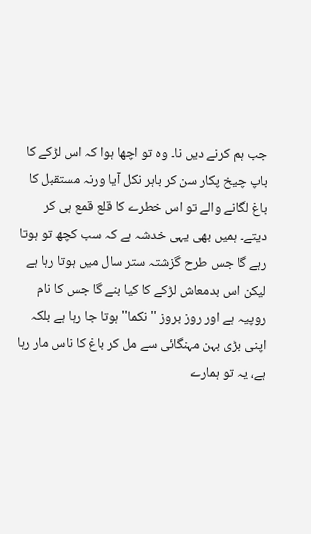جب ہم کرنے دیں نا۔ وہ تو اچھا ہوا کہ اس لڑکے کا باپ چیخ پکار سن کر باہر نکل آیا ورنہ مستقبل کا باغ لگانے والے تو اس خطرے کا قلع قمع ہی کر دیتے۔ ہمیں بھی یہی خدشہ ہے کہ سب کچھ تو ہوتا رہے گا جس طرح گزشتہ ستر سال میں ہوتا رہا ہے لیکن اس بدمعاش لڑکے کا کیا بنے گا جس کا نام روپیہ ہے اور روز بروز ''نکما'' ہوتا جا رہا ہے بلکہ اپنی بڑی بہن مہنگائی سے مل کر باغ کا ناس مار رہا ہے، یہ تو ہمارے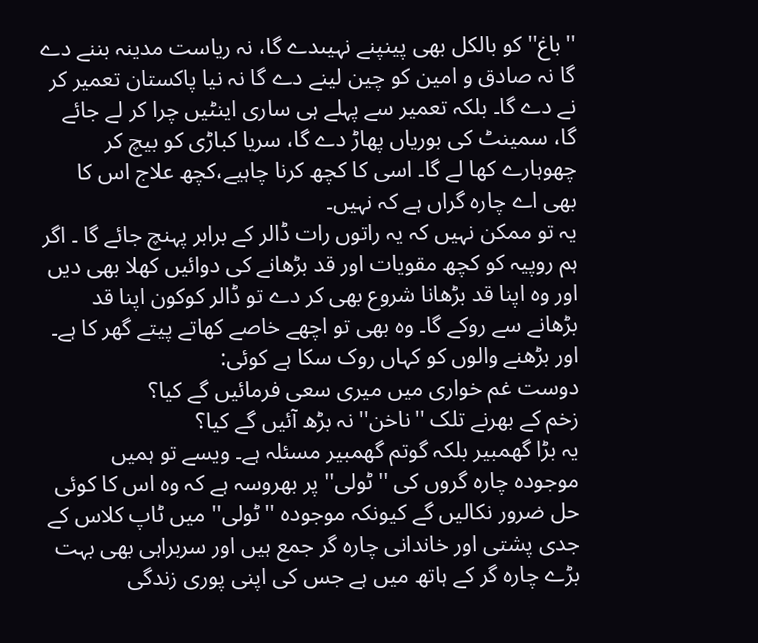''باغ'' کو بالکل بھی پینپنے نہیںدے گا، نہ ریاست مدینہ بننے دے گا نہ صادق و امین کو چین لینے دے گا نہ نیا پاکستان تعمیر کر نے دے گا۔ بلکہ تعمیر سے پہلے ہی ساری اینٹیں چرا کر لے جائے گا، سمینٹ کی بوریاں پھاڑ دے گا، سریا کباڑی کو بیچ کر چھوہارے کھا لے گا۔ اسی کا کچھ کرنا چاہیے،کچھ علاج اس کا بھی اے چارہ گراں ہے کہ نہیں۔
یہ تو ممکن نہیں کہ یہ راتوں رات ڈالر کے برابر پہنچ جائے گا ۔ اگر ہم روپیہ کو کچھ مقویات اور قد بڑھانے کی دوائیں کھلا بھی دیں اور وہ اپنا قد بڑھانا شروع بھی کر دے تو ڈالر کوکون اپنا قد بڑھانے سے روکے گا۔ وہ بھی تو اچھے خاصے کھاتے پیتے گھر کا ہے۔ اور بڑھنے والوں کو کہاں روک سکا ہے کوئی:
دوست غم خواری میں میری سعی فرمائیں گے کیا؟
زخم کے بھرنے تلک ''ناخن'' نہ بڑھ آئیں گے کیا؟
یہ بڑا گھمبیر بلکہ گوتم گھمبیر مسئلہ ہے۔ ویسے تو ہمیں موجودہ چارہ گروں کی ''ٹولی'' پر بھروسہ ہے کہ وہ اس کا کوئی حل ضرور نکالیں گے کیونکہ موجودہ ''ٹولی'' میں ٹاپ کلاس کے جدی پشتی اور خاندانی چارہ گر جمع ہیں اور سربراہی بھی بہت بڑے چارہ گر کے ہاتھ میں ہے جس کی اپنی پوری زندگی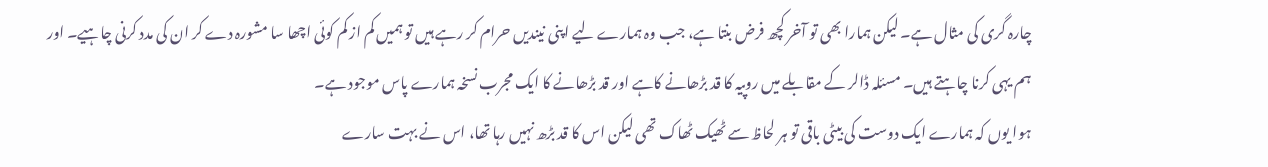چارہ گری کی مثال ہے۔ لیکن ہمارا بھی تو آخر کچھ فرض بنتا ہے، جب وہ ہمارے لیے اپنی نیندیں حرام کر رہے ہیں تو ہمیں کم از کم کوئی اچھا سا مشورہ دے کر ان کی مدد کرنی چاہیے۔ اور ہم یہی کرنا چاہتے ہیں۔ مسئلہ ڈالر کے مقابلے میں روپیہ کا قد بڑھانے کاہے اور قد بڑھانے کا ایک مجرب نسخہ ہمارے پاس موجود ہے۔
ہوا یوں کہ ہمارے ایک دوست کی بیٹی باقی تو ہر لحاظ سے ٹھیک ٹھاک تھی لیکن اس کا قد بڑھ نہیں رہا تھا، اس نے بہت سارے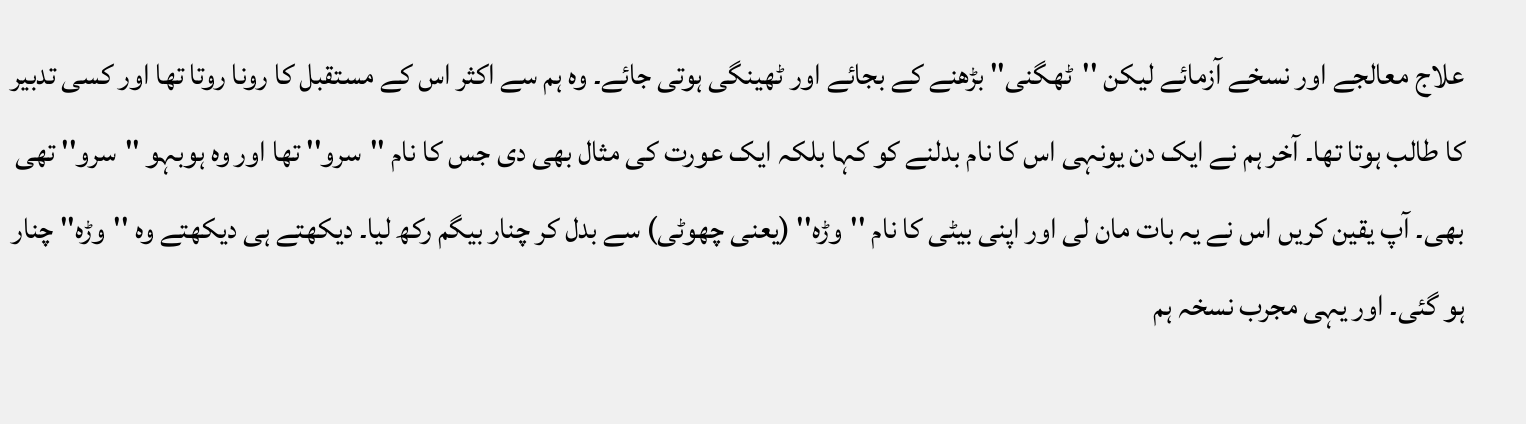علاج معالجے اور نسخے آزمائے لیکن ''ٹھگنی'' بڑھنے کے بجائے اور ٹھینگی ہوتی جائے۔ وہ ہم سے اکثر اس کے مستقبل کا رونا روتا تھا اور کسی تدبیر کا طالب ہوتا تھا۔ آخر ہم نے ایک دن یونہی اس کا نام بدلنے کو کہا بلکہ ایک عورت کی مثال بھی دی جس کا نام ''سرو'' تھا اور وہ ہوبہو ''سرو'' تھی بھی۔ آپ یقین کریں اس نے یہ بات مان لی اور اپنی بیٹی کا نام ''وڑہ'' (یعنی چھوٹی) سے بدل کر چنار بیگم رکھ لیا۔ دیکھتے ہی دیکھتے وہ ''وڑہ'' چنار ہو گئی۔ اور یہی مجرب نسخہ ہم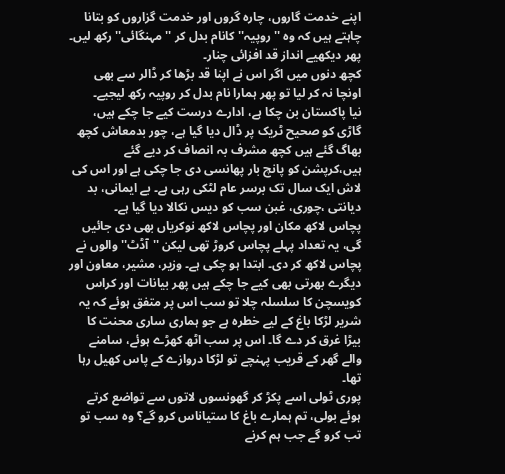اپنے خدمت گاروں، چارہ گروں اور خدمت گزاروں کو بتانا چاہتے ہیں کہ وہ ''روپیہ'' کانام بدل کر ''مہنگائی'' رکھ لیں۔
پھر دیکھیے انداز قد افزائی چنار۔
کچھ دنوں میں اگر اس نے اپنا قد بڑھا کر ڈالر سے بھی اونچا نہ کر لیا تو پھر ہمارا نام بدل کر روپیہ رکھ لیجیے۔
نیا پاکستان بن چکا ہے، ادارے درست کیے جا چکے ہیں، گاڑی کو صحیح ٹریک پر ڈال دیا گیا ہے، چور بدمعاش کچھ بھاگ گئے ہیں کچھ مشرف بہ انصاف کر دیے گئے ہیں،کرپشن کو پانچ بار پھانسی دی جا چکی ہے اور اس کی لاش ایک سال تک برسر عام لٹکی رہی ہے۔ بے ایمانی، بد دیانتی ،چوری، غبن سب کو دیس نکالا دیا گیا ہے۔
پچاس لاکھ مکان اور پچاس لاکھ نوکریاں بھی دی جائیں گی، یہ تعداد پہلے پچاس کروڑ تھی لیکن ''آڈٹ'' والوں نے پچاس لاکھ کر دی۔ ابتدا ہو چکی ہے۔ وزیر، مشیر، معاون اور دیگرے بھرتی بھی کیے جا چکے ہیں پھر بیانات اور کراس کویسچن کا سلسلہ چلا تو سب اس پر متفق ہوئے کہ یہ شریر لڑکا باغ کے لیے خطرہ ہے جو ہماری ساری محنت کا بیڑا غرق کر دے گا۔ اس پر سب اٹھ کھڑے ہوئے، سامنے والے گھر کے قریب پہنچے تو لڑکا دروازے کے پاس کھیل رہا تھا۔
پوری ٹولی اسے پکڑ کر گھونسوں لاتوں سے تواضع کرتے ہوئے بولی، تم ہمارے باغ کا ستیاناس کرو گے؟ وہ سب تو تب کرو گے جب ہم کرنے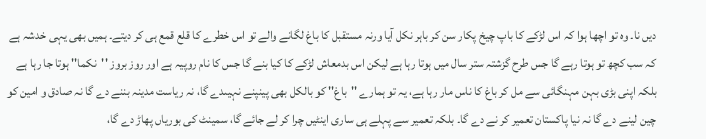دیں نا۔ وہ تو اچھا ہوا کہ اس لڑکے کا باپ چیخ پکار سن کر باہر نکل آیا ورنہ مستقبل کا باغ لگانے والے تو اس خطرے کا قلع قمع ہی کر دیتے۔ ہمیں بھی یہی خدشہ ہے کہ سب کچھ تو ہوتا رہے گا جس طرح گزشتہ ستر سال میں ہوتا رہا ہے لیکن اس بدمعاش لڑکے کا کیا بنے گا جس کا نام روپیہ ہے اور روز بروز ''نکما'' ہوتا جا رہا ہے بلکہ اپنی بڑی بہن مہنگائی سے مل کر باغ کا ناس مار رہا ہے، یہ تو ہمارے ''باغ'' کو بالکل بھی پینپنے نہیںدے گا، نہ ریاست مدینہ بننے دے گا نہ صادق و امین کو چین لینے دے گا نہ نیا پاکستان تعمیر کر نے دے گا۔ بلکہ تعمیر سے پہلے ہی ساری اینٹیں چرا کر لے جائے گا، سمینٹ کی بوریاں پھاڑ دے گا،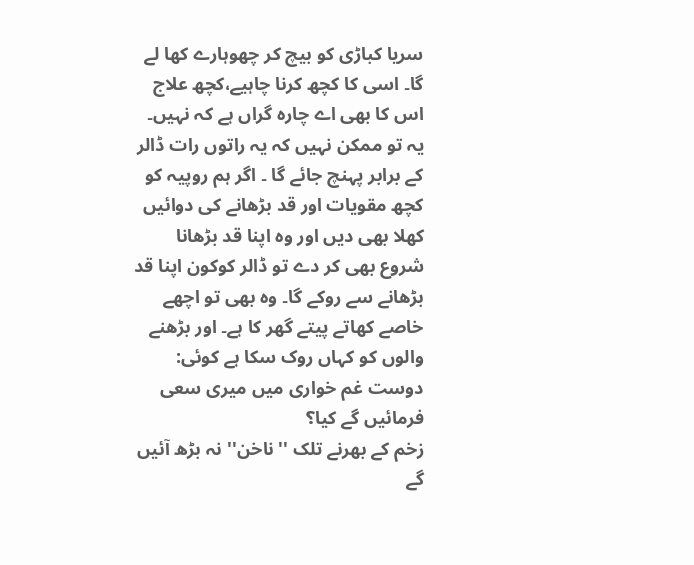سریا کباڑی کو بیچ کر چھوہارے کھا لے گا۔ اسی کا کچھ کرنا چاہیے،کچھ علاج اس کا بھی اے چارہ گراں ہے کہ نہیں۔
یہ تو ممکن نہیں کہ یہ راتوں رات ڈالر کے برابر پہنچ جائے گا ۔ اگر ہم روپیہ کو کچھ مقویات اور قد بڑھانے کی دوائیں کھلا بھی دیں اور وہ اپنا قد بڑھانا شروع بھی کر دے تو ڈالر کوکون اپنا قد بڑھانے سے روکے گا۔ وہ بھی تو اچھے خاصے کھاتے پیتے گھر کا ہے۔ اور بڑھنے والوں کو کہاں روک سکا ہے کوئی:
دوست غم خواری میں میری سعی فرمائیں گے کیا؟
زخم کے بھرنے تلک ''ناخن'' نہ بڑھ آئیں گے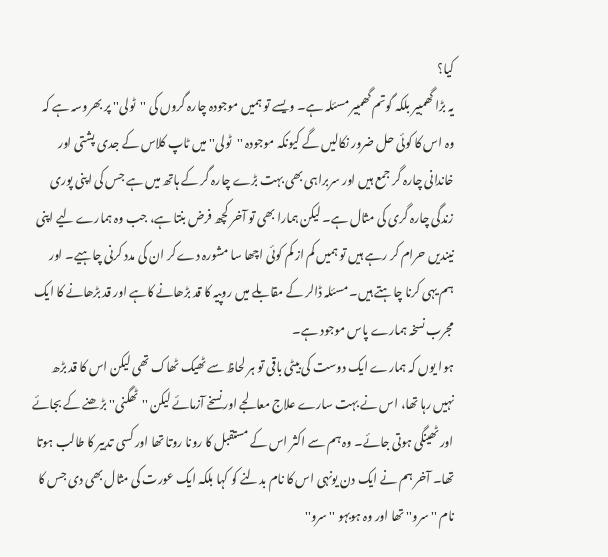کیا؟
یہ بڑا گھمبیر بلکہ گوتم گھمبیر مسئلہ ہے۔ ویسے تو ہمیں موجودہ چارہ گروں کی ''ٹولی'' پر بھروسہ ہے کہ وہ اس کا کوئی حل ضرور نکالیں گے کیونکہ موجودہ ''ٹولی'' میں ٹاپ کلاس کے جدی پشتی اور خاندانی چارہ گر جمع ہیں اور سربراہی بھی بہت بڑے چارہ گر کے ہاتھ میں ہے جس کی اپنی پوری زندگی چارہ گری کی مثال ہے۔ لیکن ہمارا بھی تو آخر کچھ فرض بنتا ہے، جب وہ ہمارے لیے اپنی نیندیں حرام کر رہے ہیں تو ہمیں کم از کم کوئی اچھا سا مشورہ دے کر ان کی مدد کرنی چاہیے۔ اور ہم یہی کرنا چاہتے ہیں۔ مسئلہ ڈالر کے مقابلے میں روپیہ کا قد بڑھانے کاہے اور قد بڑھانے کا ایک مجرب نسخہ ہمارے پاس موجود ہے۔
ہوا یوں کہ ہمارے ایک دوست کی بیٹی باقی تو ہر لحاظ سے ٹھیک ٹھاک تھی لیکن اس کا قد بڑھ نہیں رہا تھا، اس نے بہت سارے علاج معالجے اور نسخے آزمائے لیکن ''ٹھگنی'' بڑھنے کے بجائے اور ٹھینگی ہوتی جائے۔ وہ ہم سے اکثر اس کے مستقبل کا رونا روتا تھا اور کسی تدبیر کا طالب ہوتا تھا۔ آخر ہم نے ایک دن یونہی اس کا نام بدلنے کو کہا بلکہ ایک عورت کی مثال بھی دی جس کا نام ''سرو'' تھا اور وہ ہوبہو ''سرو''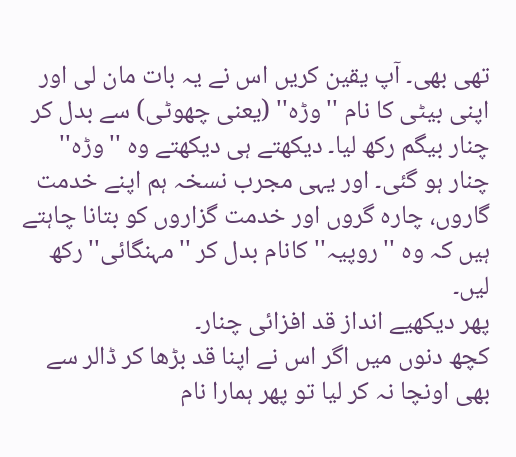تھی بھی۔ آپ یقین کریں اس نے یہ بات مان لی اور اپنی بیٹی کا نام ''وڑہ'' (یعنی چھوٹی) سے بدل کر چنار بیگم رکھ لیا۔ دیکھتے ہی دیکھتے وہ ''وڑہ'' چنار ہو گئی۔ اور یہی مجرب نسخہ ہم اپنے خدمت گاروں، چارہ گروں اور خدمت گزاروں کو بتانا چاہتے ہیں کہ وہ ''روپیہ'' کانام بدل کر ''مہنگائی'' رکھ لیں۔
پھر دیکھیے انداز قد افزائی چنار۔
کچھ دنوں میں اگر اس نے اپنا قد بڑھا کر ڈالر سے بھی اونچا نہ کر لیا تو پھر ہمارا نام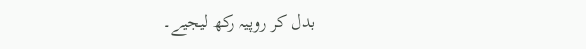بدل کر روپیہ رکھ لیجیے۔